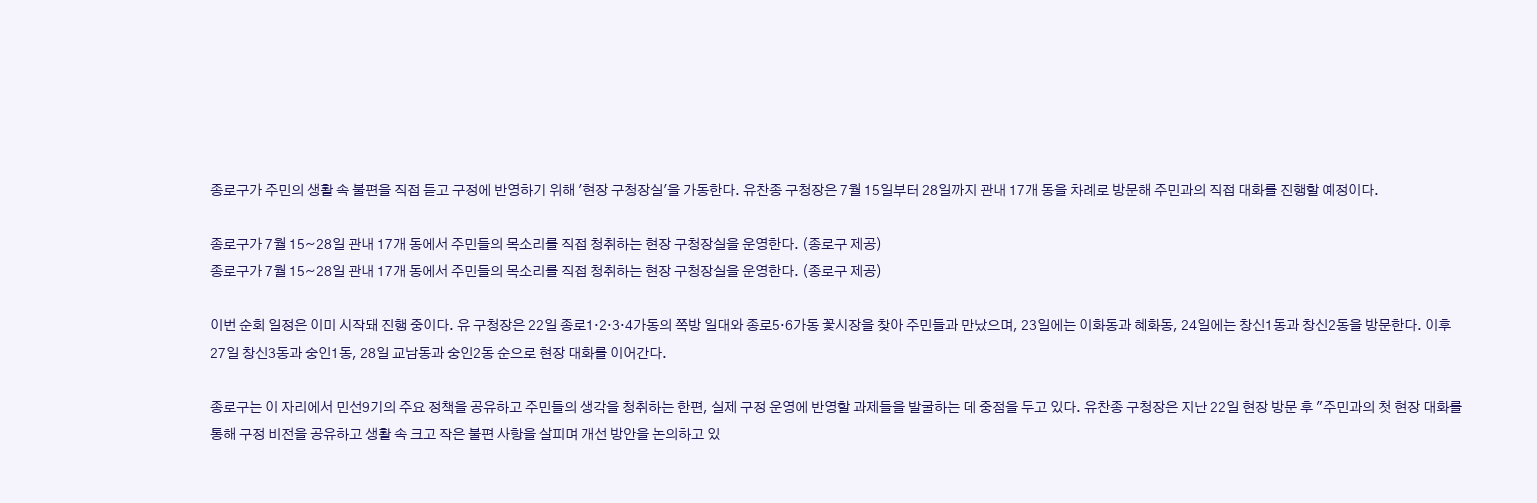종로구가 주민의 생활 속 불편을 직접 듣고 구정에 반영하기 위해 '현장 구청장실'을 가동한다. 유찬종 구청장은 7월 15일부터 28일까지 관내 17개 동을 차례로 방문해 주민과의 직접 대화를 진행할 예정이다.

종로구가 7월 15~28일 관내 17개 동에서 주민들의 목소리를 직접 청취하는 현장 구청장실을 운영한다. (종로구 제공)
종로구가 7월 15~28일 관내 17개 동에서 주민들의 목소리를 직접 청취하는 현장 구청장실을 운영한다. (종로구 제공)

이번 순회 일정은 이미 시작돼 진행 중이다. 유 구청장은 22일 종로1·2·3·4가동의 쪽방 일대와 종로5·6가동 꽃시장을 찾아 주민들과 만났으며, 23일에는 이화동과 혜화동, 24일에는 창신1동과 창신2동을 방문한다. 이후 27일 창신3동과 숭인1동, 28일 교남동과 숭인2동 순으로 현장 대화를 이어간다.

종로구는 이 자리에서 민선9기의 주요 정책을 공유하고 주민들의 생각을 청취하는 한편, 실제 구정 운영에 반영할 과제들을 발굴하는 데 중점을 두고 있다. 유찬종 구청장은 지난 22일 현장 방문 후 "주민과의 첫 현장 대화를 통해 구정 비전을 공유하고 생활 속 크고 작은 불편 사항을 살피며 개선 방안을 논의하고 있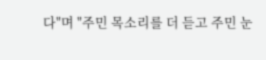다"며 "주민 목소리를 더 듣고 주민 눈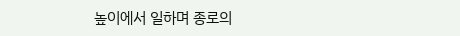높이에서 일하며 종로의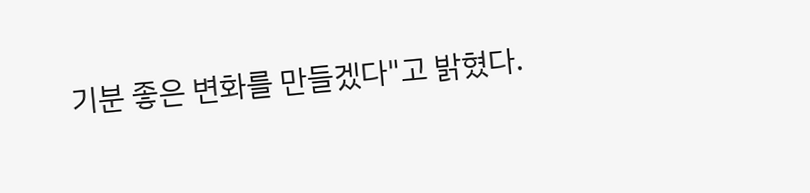기분 좋은 변화를 만들겠다"고 밝혔다.